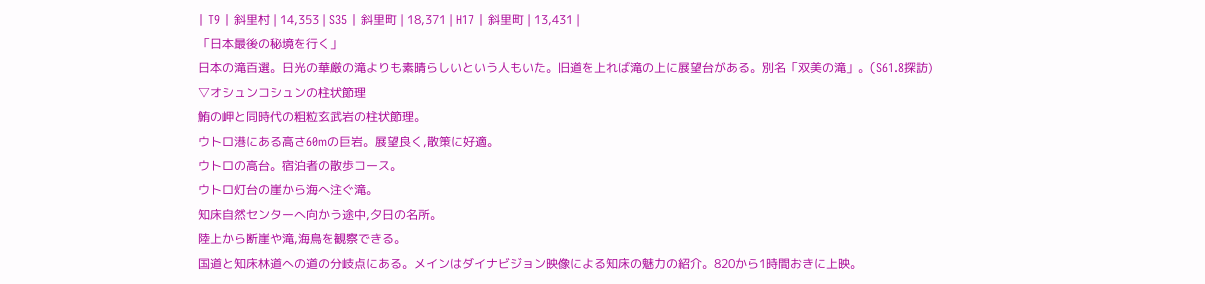| T9 | 斜里村 | 14,353 | S35 | 斜里町 | 18,371 | H17 | 斜里町 | 13,431 |
「日本最後の秘境を行く」
日本の滝百選。日光の華厳の滝よりも素晴らしいという人もいた。旧道を上れば滝の上に展望台がある。別名「双美の滝」。(S61.8探訪)
▽オシュンコシュンの柱状節理
鮪の岬と同時代の粗粒玄武岩の柱状節理。
ウトロ港にある高さ60mの巨岩。展望良く,散策に好適。
ウトロの高台。宿泊者の散歩コース。
ウトロ灯台の崖から海へ注ぐ滝。
知床自然センターへ向かう途中,夕日の名所。
陸上から断崖や滝,海鳥を観察できる。
国道と知床林道への道の分岐点にある。メインはダイナビジョン映像による知床の魅力の紹介。820から1時間おきに上映。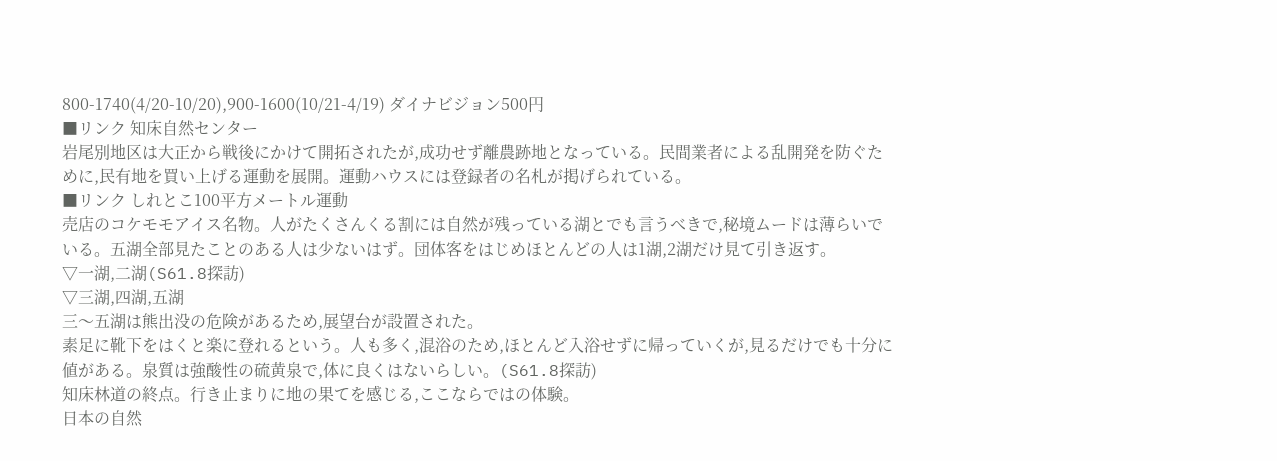800-1740(4/20-10/20),900-1600(10/21-4/19) ダイナビジョン500円
■リンク 知床自然センター
岩尾別地区は大正から戦後にかけて開拓されたが,成功せず離農跡地となっている。民間業者による乱開発を防ぐために,民有地を買い上げる運動を展開。運動ハウスには登録者の名札が掲げられている。
■リンク しれとこ100平方メートル運動
売店のコケモモアイス名物。人がたくさんくる割には自然が残っている湖とでも言うべきで,秘境ムードは薄らいでいる。五湖全部見たことのある人は少ないはず。団体客をはじめほとんどの人は1湖,2湖だけ見て引き返す。
▽一湖,二湖(S61.8探訪)
▽三湖,四湖,五湖
三〜五湖は熊出没の危険があるため,展望台が設置された。
素足に靴下をはくと楽に登れるという。人も多く,混浴のため,ほとんど入浴せずに帰っていくが,見るだけでも十分に値がある。泉質は強酸性の硫黄泉で,体に良くはないらしい。(S61.8探訪)
知床林道の終点。行き止まりに地の果てを感じる,ここならではの体験。
日本の自然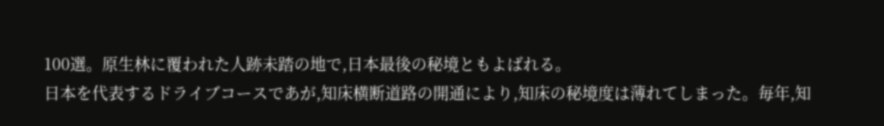100選。原生林に覆われた人跡未踏の地で,日本最後の秘境ともよばれる。
日本を代表するドライブコースであが,知床横断道路の開通により,知床の秘境度は薄れてしまった。毎年,知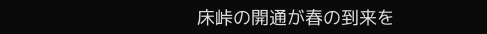床峠の開通が春の到来を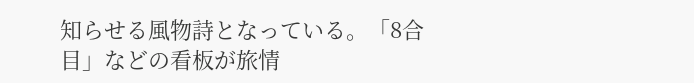知らせる風物詩となっている。「8合目」などの看板が旅情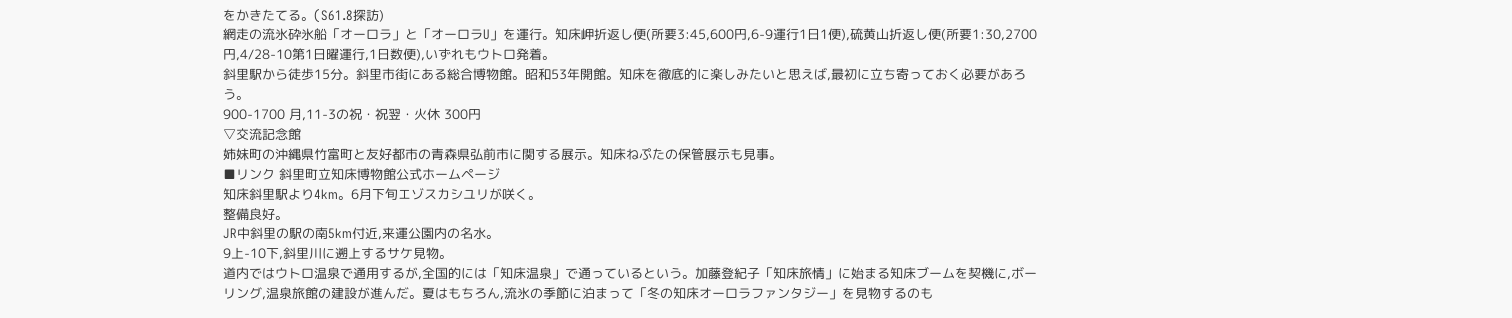をかきたてる。(S61.8探訪)
網走の流氷砕氷船「オーロラ」と「オーロラU」を運行。知床岬折返し便(所要3:45,600円,6-9運行1日1便),硫黄山折返し便(所要1:30,2700円,4/28-10第1日曜運行,1日数便),いずれもウトロ発着。
斜里駅から徒歩15分。斜里市街にある総合博物館。昭和53年開館。知床を徹底的に楽しみたいと思えば,最初に立ち寄っておく必要があろう。
900-1700 月,11-3の祝・祝翌・火休 300円
▽交流記念館
姉妹町の沖縄県竹富町と友好都市の青森県弘前市に関する展示。知床ねぷたの保管展示も見事。
■リンク 斜里町立知床博物館公式ホームページ
知床斜里駅より4km。6月下旬エゾスカシユリが咲く。
整備良好。
JR中斜里の駅の南5km付近,来運公園内の名水。
9上-10下,斜里川に遡上するサケ見物。
道内ではウトロ温泉で通用するが,全国的には「知床温泉」で通っているという。加藤登紀子「知床旅情」に始まる知床ブームを契機に,ボーリング,温泉旅館の建設が進んだ。夏はもちろん,流氷の季節に泊まって「冬の知床オーロラファンタジー」を見物するのも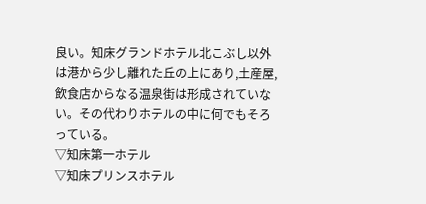良い。知床グランドホテル北こぶし以外は港から少し離れた丘の上にあり,土産屋,飲食店からなる温泉街は形成されていない。その代わりホテルの中に何でもそろっている。
▽知床第一ホテル
▽知床プリンスホテル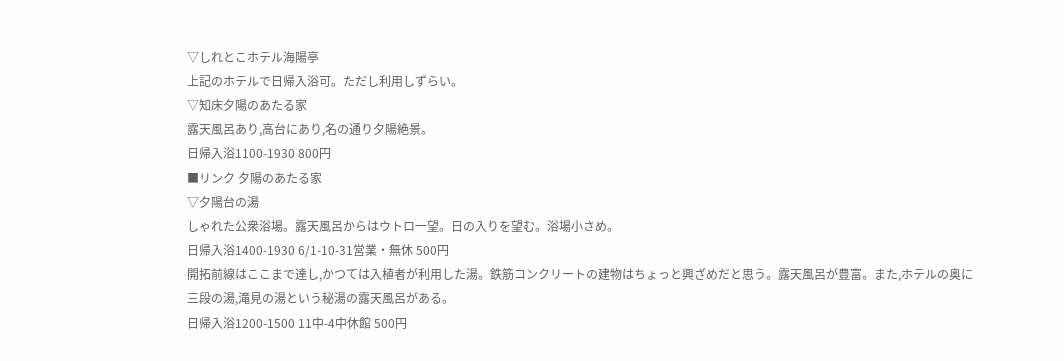▽しれとこホテル海陽亭
上記のホテルで日帰入浴可。ただし利用しずらい。
▽知床夕陽のあたる家
露天風呂あり,高台にあり,名の通り夕陽絶景。
日帰入浴1100-1930 800円
■リンク 夕陽のあたる家
▽夕陽台の湯
しゃれた公衆浴場。露天風呂からはウトロ一望。日の入りを望む。浴場小さめ。
日帰入浴1400-1930 6/1-10-31営業・無休 500円
開拓前線はここまで達し,かつては入植者が利用した湯。鉄筋コンクリートの建物はちょっと興ざめだと思う。露天風呂が豊富。また,ホテルの奥に三段の湯,滝見の湯という秘湯の露天風呂がある。
日帰入浴1200-1500 11中-4中休館 500円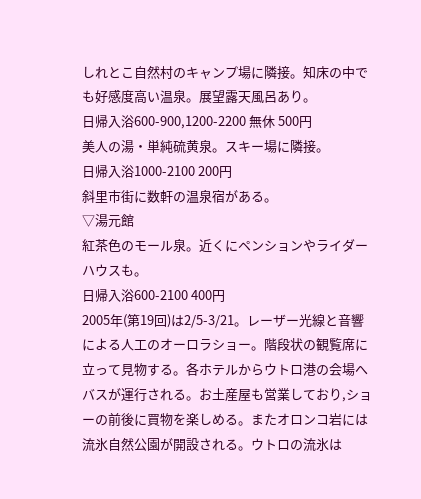しれとこ自然村のキャンプ場に隣接。知床の中でも好感度高い温泉。展望露天風呂あり。
日帰入浴600-900,1200-2200 無休 500円
美人の湯・単純硫黄泉。スキー場に隣接。
日帰入浴1000-2100 200円
斜里市街に数軒の温泉宿がある。
▽湯元館
紅茶色のモール泉。近くにペンションやライダーハウスも。
日帰入浴600-2100 400円
2005年(第19回)は2/5-3/21。レーザー光線と音響による人工のオーロラショー。階段状の観覧席に立って見物する。各ホテルからウトロ港の会場へバスが運行される。お土産屋も営業しており,ショーの前後に買物を楽しめる。またオロンコ岩には流氷自然公園が開設される。ウトロの流氷は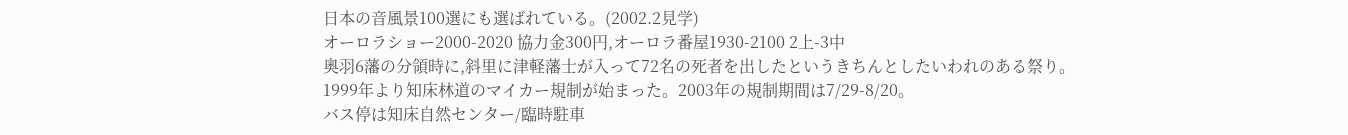日本の音風景100選にも選ばれている。(2002.2見学)
オーロラショー2000-2020 協力金300円,オーロラ番屋1930-2100 2上-3中
奥羽6藩の分領時に,斜里に津軽藩士が入って72名の死者を出したというきちんとしたいわれのある祭り。
1999年より知床林道のマイカー規制が始まった。2003年の規制期間は7/29-8/20。
バス停は知床自然センター/臨時駐車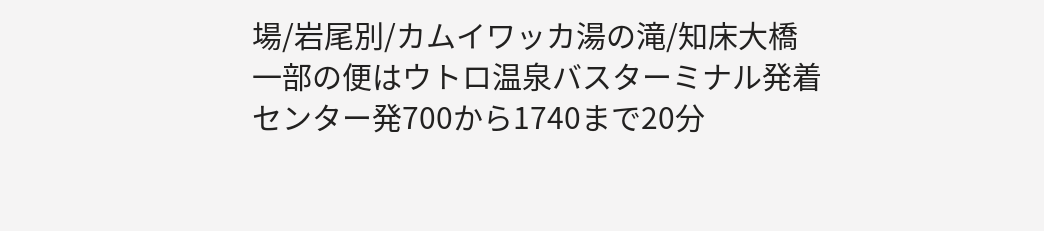場/岩尾別/カムイワッカ湯の滝/知床大橋
一部の便はウトロ温泉バスターミナル発着
センター発700から1740まで20分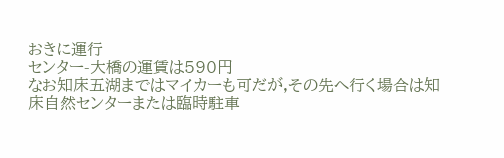おきに運行
センター-大橋の運賃は590円
なお知床五湖まではマイカーも可だが,その先へ行く場合は知床自然センターまたは臨時駐車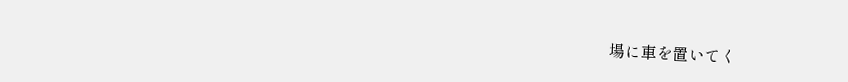場に車を置いてく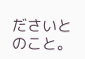ださいとのこと。